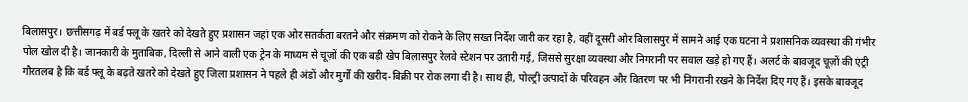बिलासपुर। छत्तीसगढ़ में बर्ड फ्लू के खतरे को देखते हुए प्रशासन जहां एक ओर सतर्कता बरतने और संक्रमण को रोकने के लिए सख्त निर्देश जारी कर रहा है, वहीं दूसरी ओर बिलासपुर में सामने आई एक घटना ने प्रशासनिक व्यवस्था की गंभीर पोल खोल दी है। जानकारी के मुताबिक, दिल्ली से आने वाली एक ट्रेन के माध्यम से चूज़ों की एक बड़ी खेप बिलासपुर रेलवे स्टेशन पर उतारी गई, जिससे सुरक्षा व्यवस्था और निगरानी पर सवाल खड़े हो गए हैं। अलर्ट के बावजूद चूज़ों की एंट्री गौरतलब है कि बर्ड फ्लू के बढ़ते खतरे को देखते हुए जिला प्रशासन ने पहले ही अंडों और मुर्गों की खरीद-बिक्री पर रोक लगा दी है। साथ ही, पोल्ट्री उत्पादों के परिवहन और वितरण पर भी निगरानी रखने के निर्देश दिए गए हैं। इसके बावजूद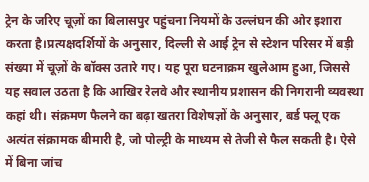ट्रेन के जरिए चूज़ों का बिलासपुर पहुंचना नियमों के उल्लंघन की ओर इशारा करता है।प्रत्यक्षदर्शियों के अनुसार, दिल्ली से आई ट्रेन से स्टेशन परिसर में बड़ी संख्या में चूज़ों के बॉक्स उतारे गए। यह पूरा घटनाक्रम खुलेआम हुआ, जिससे यह सवाल उठता है कि आखिर रेलवे और स्थानीय प्रशासन की निगरानी व्यवस्था कहां थी। संक्रमण फैलने का बढ़ा खतरा विशेषज्ञों के अनुसार, बर्ड फ्लू एक अत्यंत संक्रामक बीमारी है, जो पोल्ट्री के माध्यम से तेजी से फैल सकती है। ऐसे में बिना जांच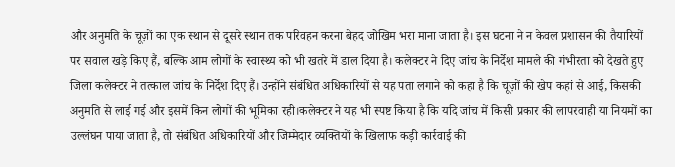और अनुमति के चूज़ों का एक स्थान से दूसरे स्थान तक परिवहन करना बेहद जोखिम भरा माना जाता है। इस घटना ने न केवल प्रशासन की तैयारियों पर सवाल खड़े किए हैं, बल्कि आम लोगों के स्वास्थ्य को भी खतरे में डाल दिया है। कलेक्टर ने दिए जांच के निर्देश मामले की गंभीरता को देखते हुए जिला कलेक्टर ने तत्काल जांच के निर्देश दिए हैं। उन्होंने संबंधित अधिकारियों से यह पता लगाने को कहा है कि चूज़ों की खेप कहां से आई, किसकी अनुमति से लाई गई और इसमें किन लोगों की भूमिका रही।कलेक्टर ने यह भी स्पष्ट किया है कि यदि जांच में किसी प्रकार की लापरवाही या नियमों का उल्लंघन पाया जाता है, तो संबंधित अधिकारियों और जिम्मेदार व्यक्तियों के खिलाफ कड़ी कार्रवाई की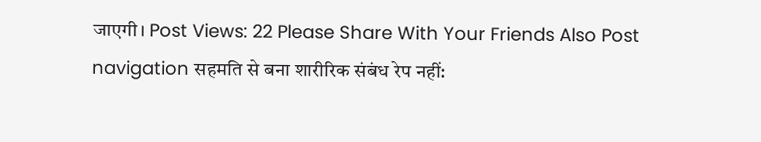जाएगी। Post Views: 22 Please Share With Your Friends Also Post navigation सहमति से बना शारीरिक संबंध रेप नहीं: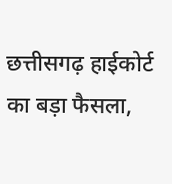छत्तीसगढ़ हाईकोर्ट का बड़ा फैसला,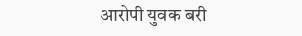आरोपी युवक बरी